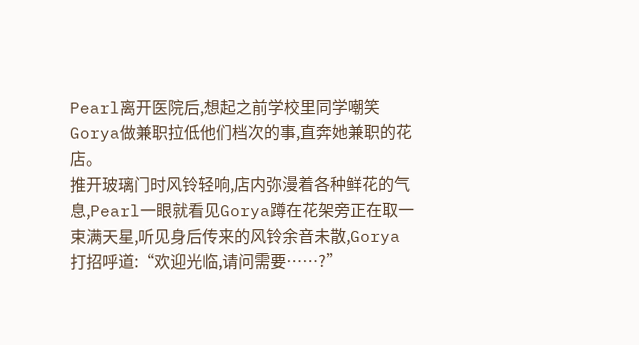Pearl离开医院后,想起之前学校里同学嘲笑Gorya做兼职拉低他们档次的事,直奔她兼职的花店。
推开玻璃门时风铃轻响,店内弥漫着各种鲜花的气息,Pearl一眼就看见Gorya蹲在花架旁正在取一束满天星,听见身后传来的风铃余音未散,Gorya打招呼道:“欢迎光临,请问需要……?”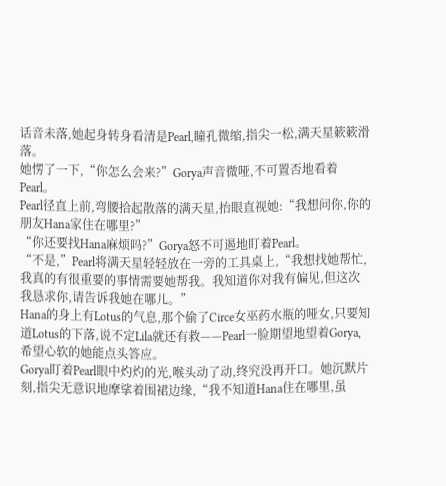话音未落,她起身转身看清是Pearl,瞳孔微缩,指尖一松,满天星簌簌滑落。
她愣了一下,“你怎么会来?”Gorya声音微哑,不可置否地看着Pearl。
Pearl径直上前,弯腰拾起散落的满天星,抬眼直视她:“我想问你,你的朋友Hana家住在哪里?”
“你还要找Hana麻烦吗?”Gorya怒不可遏地盯着Pearl。
“不是,”Pearl将满天星轻轻放在一旁的工具桌上,“我想找她帮忙,我真的有很重要的事情需要她帮我。我知道你对我有偏见,但这次我恳求你,请告诉我她在哪儿。”
Hana的身上有Lotus的气息,那个偷了Circe女巫药水瓶的哑女,只要知道Lotus的下落,说不定Lila就还有救——Pearl一脸期望地望着Gorya,希望心软的她能点头答应。
Gorya盯着Pearl眼中灼灼的光,喉头动了动,终究没再开口。她沉默片刻,指尖无意识地摩挲着围裙边缘,“我不知道Hana住在哪里,虽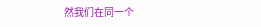然我们在同一个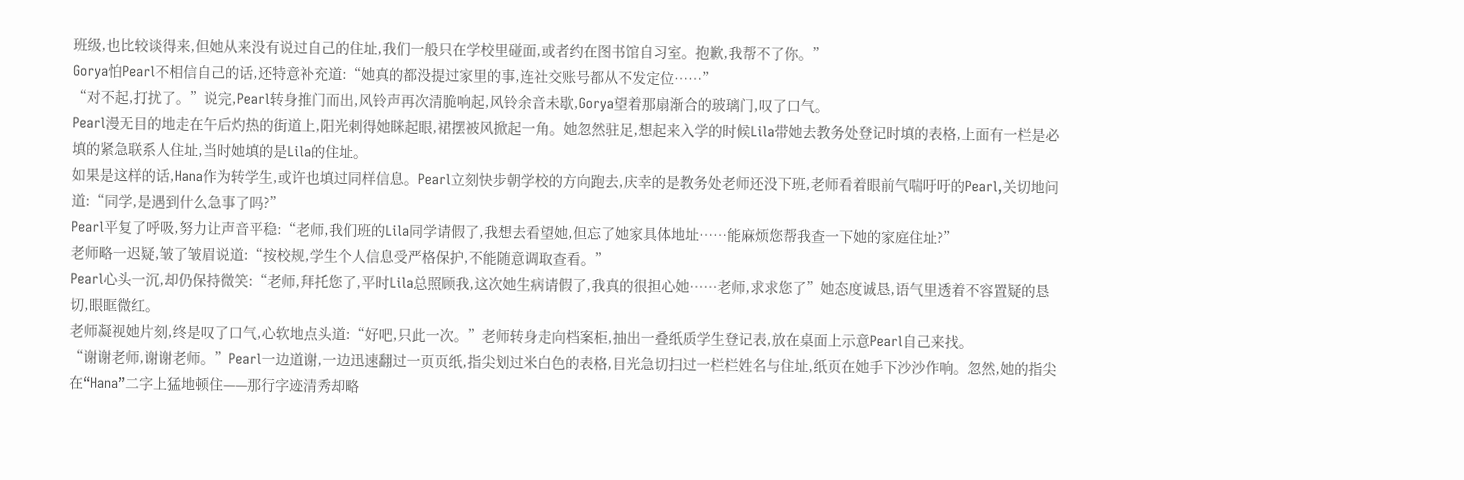班级,也比较谈得来,但她从来没有说过自己的住址,我们一般只在学校里碰面,或者约在图书馆自习室。抱歉,我帮不了你。”
Gorya怕Pearl不相信自己的话,还特意补充道:“她真的都没提过家里的事,连社交账号都从不发定位……”
“对不起,打扰了。”说完,Pearl转身推门而出,风铃声再次清脆响起,风铃余音未歇,Gorya望着那扇渐合的玻璃门,叹了口气。
Pearl漫无目的地走在午后灼热的街道上,阳光刺得她眯起眼,裙摆被风掀起一角。她忽然驻足,想起来入学的时候Lila带她去教务处登记时填的表格,上面有一栏是必填的紧急联系人住址,当时她填的是Lila的住址。
如果是这样的话,Hana作为转学生,或许也填过同样信息。Pearl立刻快步朝学校的方向跑去,庆幸的是教务处老师还没下班,老师看着眼前气喘吁吁的Pearl,关切地问道:“同学,是遇到什么急事了吗?”
Pearl平复了呼吸,努力让声音平稳:“老师,我们班的Lila同学请假了,我想去看望她,但忘了她家具体地址……能麻烦您帮我查一下她的家庭住址?”
老师略一迟疑,皱了皱眉说道:“按校规,学生个人信息受严格保护,不能随意调取查看。”
Pearl心头一沉,却仍保持微笑:“老师,拜托您了,平时Lila总照顾我,这次她生病请假了,我真的很担心她……老师,求求您了”她态度诚恳,语气里透着不容置疑的恳切,眼眶微红。
老师凝视她片刻,终是叹了口气,心软地点头道:“好吧,只此一次。”老师转身走向档案柜,抽出一叠纸质学生登记表,放在桌面上示意Pearl自己来找。
“谢谢老师,谢谢老师。”Pearl一边道谢,一边迅速翻过一页页纸,指尖划过米白色的表格,目光急切扫过一栏栏姓名与住址,纸页在她手下沙沙作响。忽然,她的指尖在“Hana”二字上猛地顿住——那行字迹清秀却略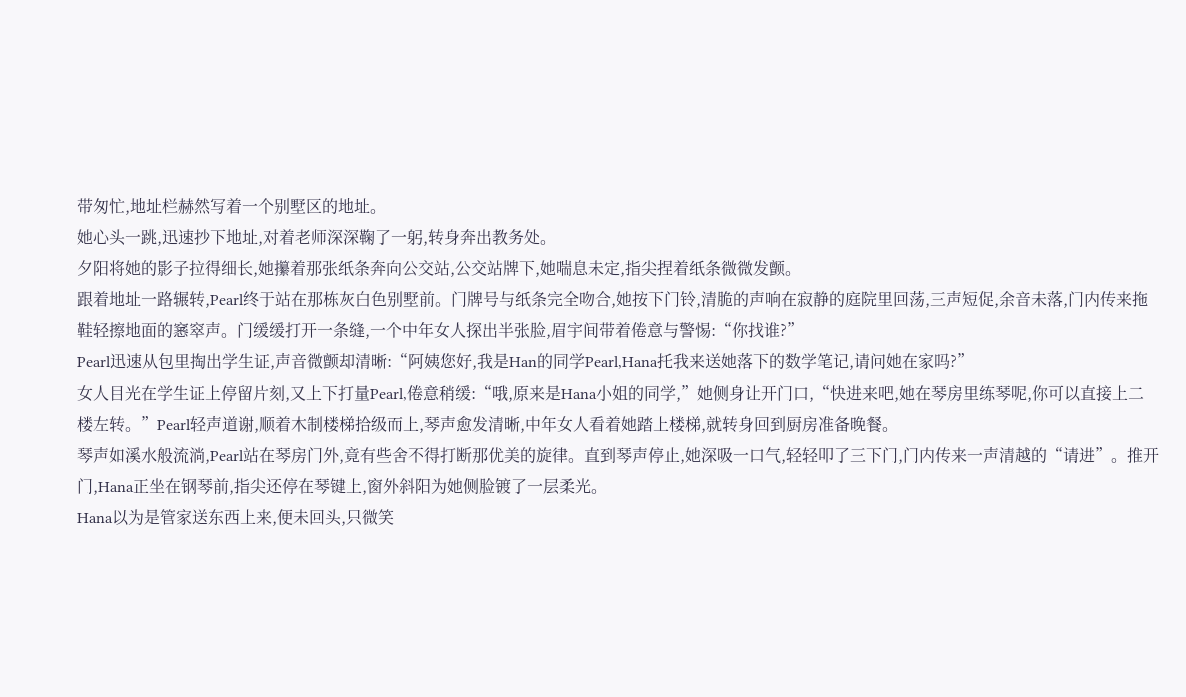带匆忙,地址栏赫然写着一个别墅区的地址。
她心头一跳,迅速抄下地址,对着老师深深鞠了一躬,转身奔出教务处。
夕阳将她的影子拉得细长,她攥着那张纸条奔向公交站,公交站牌下,她喘息未定,指尖捏着纸条微微发颤。
跟着地址一路辗转,Pearl终于站在那栋灰白色别墅前。门牌号与纸条完全吻合,她按下门铃,清脆的声响在寂静的庭院里回荡,三声短促,余音未落,门内传来拖鞋轻擦地面的窸窣声。门缓缓打开一条缝,一个中年女人探出半张脸,眉宇间带着倦意与警惕:“你找谁?”
Pearl迅速从包里掏出学生证,声音微颤却清晰:“阿姨您好,我是Han的同学Pearl,Hana托我来送她落下的数学笔记,请问她在家吗?”
女人目光在学生证上停留片刻,又上下打量Pearl,倦意稍缓:“哦,原来是Hana小姐的同学,”她侧身让开门口,“快进来吧,她在琴房里练琴呢,你可以直接上二楼左转。”Pearl轻声道谢,顺着木制楼梯拾级而上,琴声愈发清晰,中年女人看着她踏上楼梯,就转身回到厨房准备晚餐。
琴声如溪水般流淌,Pearl站在琴房门外,竟有些舍不得打断那优美的旋律。直到琴声停止,她深吸一口气,轻轻叩了三下门,门内传来一声清越的“请进”。推开门,Hana正坐在钢琴前,指尖还停在琴键上,窗外斜阳为她侧脸镀了一层柔光。
Hana以为是管家送东西上来,便未回头,只微笑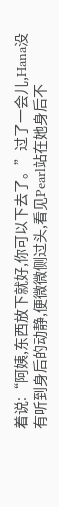着说:“阿姨,东西放下就好,你可以下去了。”过了一会儿,Hana没有听到身后的动静,便微微侧过头,看见Pearl站在她身后不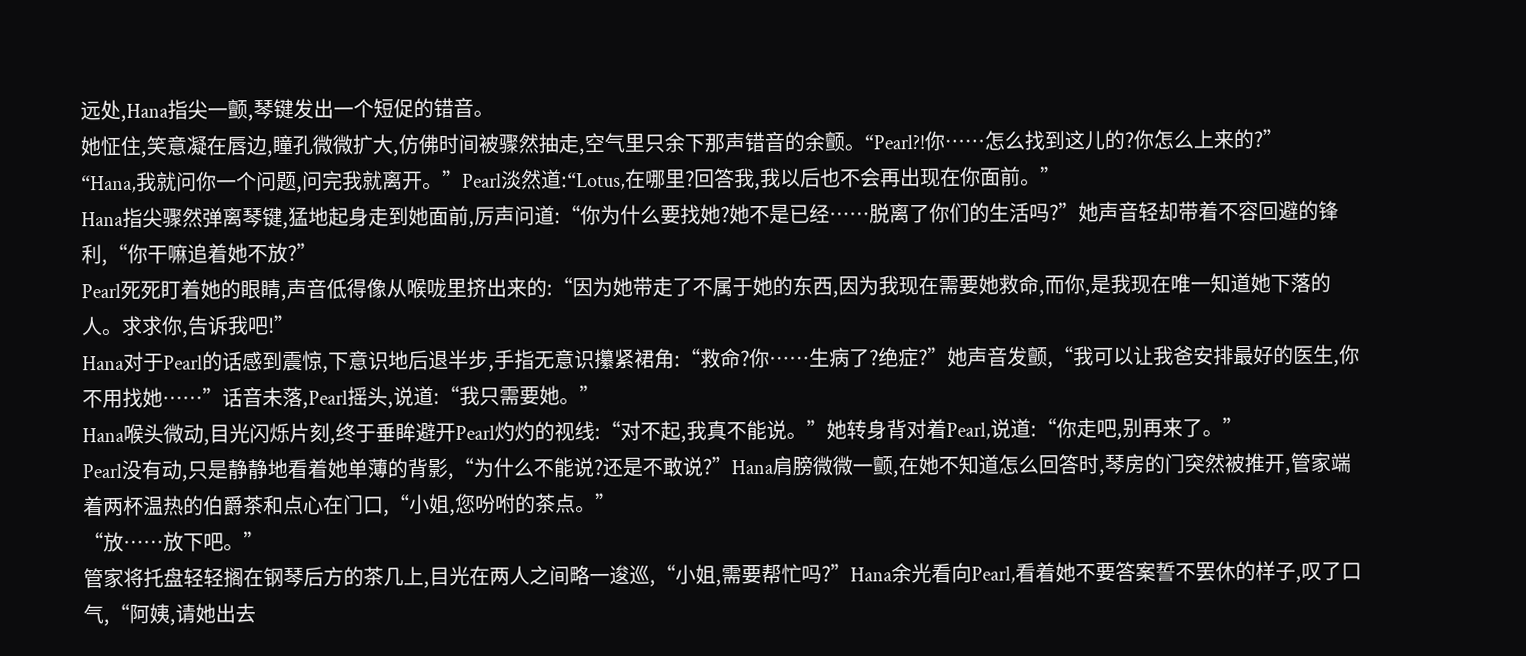远处,Hana指尖一颤,琴键发出一个短促的错音。
她怔住,笑意凝在唇边,瞳孔微微扩大,仿佛时间被骤然抽走,空气里只余下那声错音的余颤。“Pearl?!你……怎么找到这儿的?你怎么上来的?”
“Hana,我就问你一个问题,问完我就离开。”Pearl淡然道:“Lotus,在哪里?回答我,我以后也不会再出现在你面前。”
Hana指尖骤然弹离琴键,猛地起身走到她面前,厉声问道:“你为什么要找她?她不是已经……脱离了你们的生活吗?”她声音轻却带着不容回避的锋利,“你干嘛追着她不放?”
Pearl死死盯着她的眼睛,声音低得像从喉咙里挤出来的:“因为她带走了不属于她的东西,因为我现在需要她救命,而你,是我现在唯一知道她下落的人。求求你,告诉我吧!”
Hana对于Pearl的话感到震惊,下意识地后退半步,手指无意识攥紧裙角:“救命?你……生病了?绝症?”她声音发颤,“我可以让我爸安排最好的医生,你不用找她……”话音未落,Pearl摇头,说道:“我只需要她。”
Hana喉头微动,目光闪烁片刻,终于垂眸避开Pearl灼灼的视线:“对不起,我真不能说。”她转身背对着Pearl,说道:“你走吧,别再来了。”
Pearl没有动,只是静静地看着她单薄的背影,“为什么不能说?还是不敢说?”Hana肩膀微微一颤,在她不知道怎么回答时,琴房的门突然被推开,管家端着两杯温热的伯爵茶和点心在门口,“小姐,您吩咐的茶点。”
“放……放下吧。”
管家将托盘轻轻搁在钢琴后方的茶几上,目光在两人之间略一逡巡,“小姐,需要帮忙吗?”Hana余光看向Pearl,看着她不要答案誓不罢休的样子,叹了口气,“阿姨,请她出去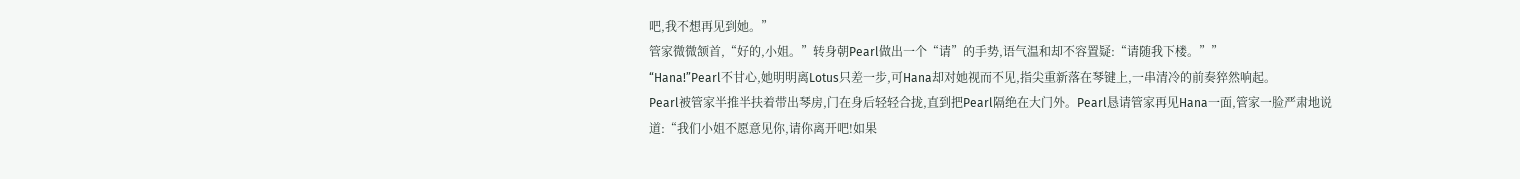吧,我不想再见到她。”
管家微微颔首,“好的,小姐。”转身朝Pearl做出一个“请”的手势,语气温和却不容置疑:“请随我下楼。””
“Hana!”Pearl不甘心,她明明离Lotus只差一步,可Hana却对她视而不见,指尖重新落在琴键上,一串清冷的前奏猝然响起。
Pearl被管家半推半扶着带出琴房,门在身后轻轻合拢,直到把Pearl隔绝在大门外。Pearl恳请管家再见Hana一面,管家一脸严肃地说道:“我们小姐不愿意见你,请你离开吧!如果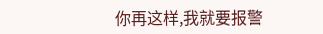你再这样,我就要报警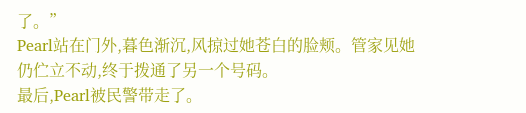了。”
Pearl站在门外,暮色渐沉,风掠过她苍白的脸颊。管家见她仍伫立不动,终于拨通了另一个号码。
最后,Pearl被民警带走了。